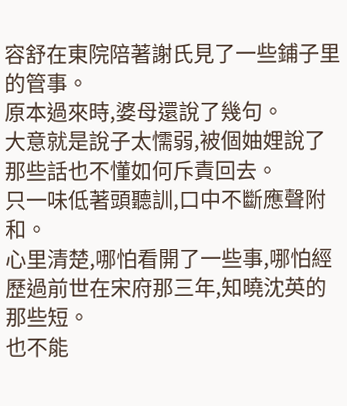容舒在東院陪著謝氏見了一些鋪子里的管事。
原本過來時,婆母還說了幾句。
大意就是說子太懦弱,被個妯娌說了那些話也不懂如何斥責回去。
只一味低著頭聽訓,口中不斷應聲附和。
心里清楚,哪怕看開了一些事,哪怕經歷過前世在宋府那三年,知曉沈英的那些短。
也不能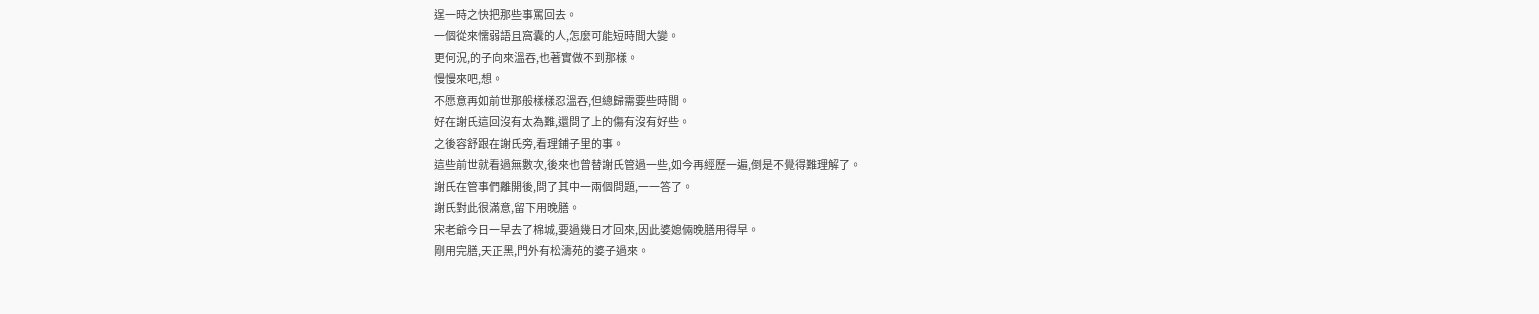逞一時之快把那些事罵回去。
一個從來懦弱語且窩囊的人,怎麼可能短時間大變。
更何況,的子向來溫吞,也著實做不到那樣。
慢慢來吧,想。
不愿意再如前世那般樣樣忍溫吞,但總歸需要些時間。
好在謝氏這回沒有太為難,還問了上的傷有沒有好些。
之後容舒跟在謝氏旁,看理鋪子里的事。
這些前世就看過無數次,後來也曾替謝氏管過一些,如今再經歷一遍,倒是不覺得難理解了。
謝氏在管事們離開後,問了其中一兩個問題,一一答了。
謝氏對此很滿意,留下用晚膳。
宋老爺今日一早去了棉城,要過幾日才回來,因此婆媳倆晚膳用得早。
剛用完膳,天正黑,門外有松濤苑的婆子過來。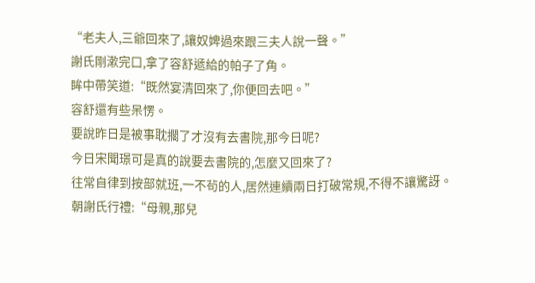“老夫人,三爺回來了,讓奴婢過來跟三夫人說一聲。”
謝氏剛漱完口,拿了容舒遞給的帕子了角。
眸中帶笑道:“既然宴清回來了,你便回去吧。”
容舒還有些呆愣。
要說昨日是被事耽擱了才沒有去書院,那今日呢?
今日宋聞璟可是真的說要去書院的,怎麼又回來了?
往常自律到按部就班,一不茍的人,居然連續兩日打破常規,不得不讓驚訝。
朝謝氏行禮:“母親,那兒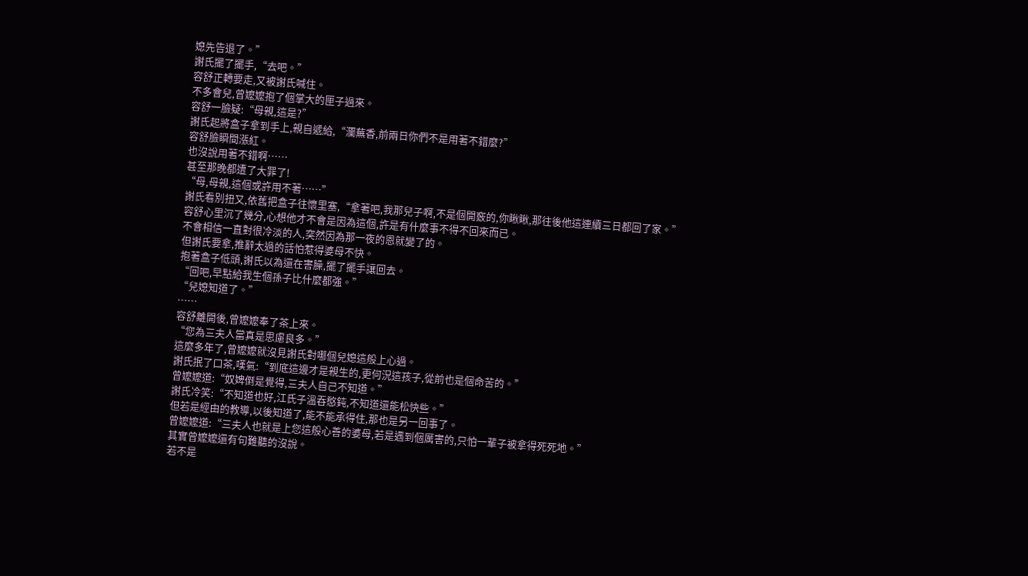媳先告退了。”
謝氏擺了擺手,“去吧。”
容舒正轉要走,又被謝氏喊住。
不多會兒,曾嬤嬤抱了個掌大的匣子過來。
容舒一臉疑:“母親,這是?”
謝氏起將盒子拿到手上,親自遞給,“瀾蕪香,前兩日你們不是用著不錯麼?”
容舒臉瞬間漲紅。
也沒說用著不錯啊……
甚至那晚都遭了大罪了!
“母,母親,這個或許用不著……”
謝氏看別扭又,依舊把盒子往懷里塞,“拿著吧,我那兒子啊,不是個開竅的,你瞅瞅,那往後他這連續三日都回了家。”
容舒心里沉了幾分,心想他才不會是因為這個,許是有什麼事不得不回來而已。
不會相信一直對很冷淡的人,突然因為那一夜的恩就變了的。
但謝氏要拿,推辭太過的話怕惹得婆母不快。
抱著盒子低頭,謝氏以為還在害臊,擺了擺手讓回去。
“回吧,早點給我生個孫子比什麼都強。”
“兒媳知道了。”
……
容舒離開後,曾嬤嬤奉了茶上來。
“您為三夫人當真是思慮良多。”
這麼多年了,曾嬤嬤就沒見謝氏對哪個兒媳這般上心過。
謝氏抿了口茶,嘆氣:“到底這邊才是親生的,更何況這孩子,從前也是個命苦的。”
曾嬤嬤道:“奴婢倒是覺得,三夫人自己不知道。”
謝氏冷笑:“不知道也好,江氏子溫吞憨鈍,不知道還能松快些。”
但若是經由的教導,以後知道了,能不能承得住,那也是另一回事了。
曾嬤嬤道:“三夫人也就是上您這般心善的婆母,若是遇到個厲害的,只怕一輩子被拿得死死地。”
其實曾嬤嬤還有句難聽的沒說。
若不是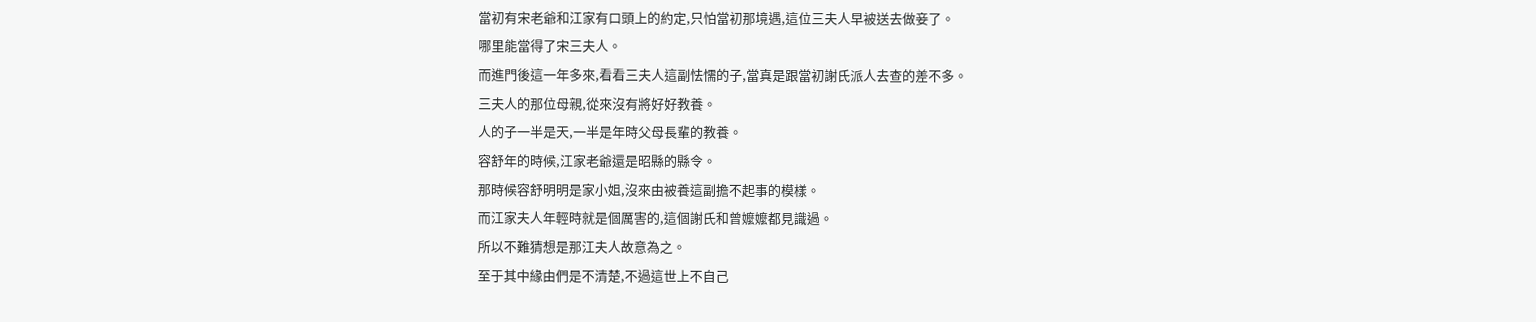當初有宋老爺和江家有口頭上的約定,只怕當初那境遇,這位三夫人早被送去做妾了。
哪里能當得了宋三夫人。
而進門後這一年多來,看看三夫人這副怯懦的子,當真是跟當初謝氏派人去查的差不多。
三夫人的那位母親,從來沒有將好好教養。
人的子一半是天,一半是年時父母長輩的教養。
容舒年的時候,江家老爺還是昭縣的縣令。
那時候容舒明明是家小姐,沒來由被養這副擔不起事的模樣。
而江家夫人年輕時就是個厲害的,這個謝氏和曾嬤嬤都見識過。
所以不難猜想是那江夫人故意為之。
至于其中緣由們是不清楚,不過這世上不自己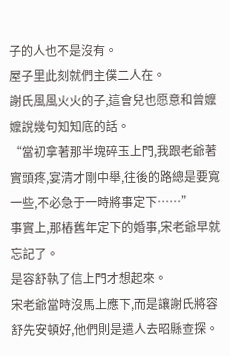子的人也不是沒有。
屋子里此刻就們主僕二人在。
謝氏風風火火的子,這會兒也愿意和曾嬤嬤說幾句知知底的話。
“當初拿著那半塊碎玉上門,我跟老爺著實頭疼,宴清才剛中舉,往後的路總是要寬一些,不必急于一時將事定下……”
事實上,那樁舊年定下的婚事,宋老爺早就忘記了。
是容舒執了信上門才想起來。
宋老爺當時沒馬上應下,而是讓謝氏將容舒先安頓好,他們則是遣人去昭縣查探。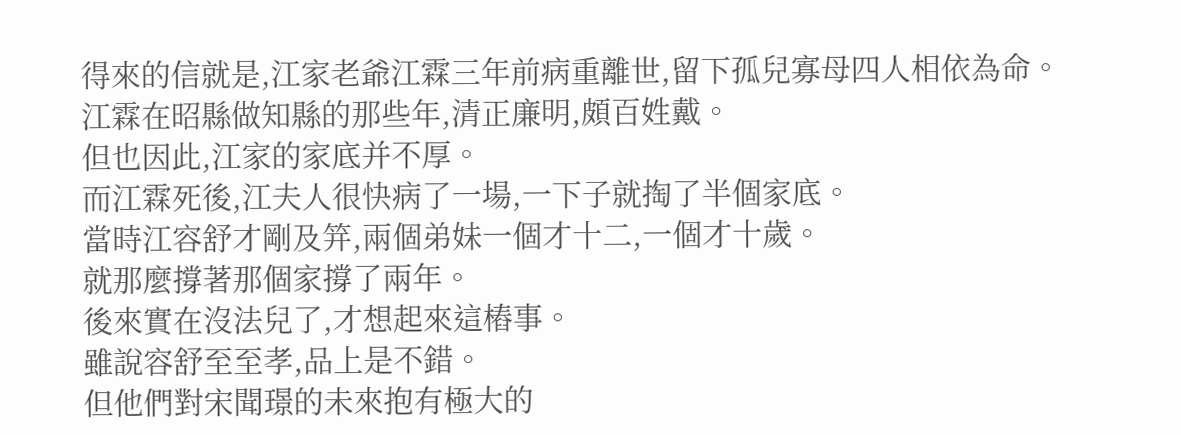得來的信就是,江家老爺江霖三年前病重離世,留下孤兒寡母四人相依為命。
江霖在昭縣做知縣的那些年,清正廉明,頗百姓戴。
但也因此,江家的家底并不厚。
而江霖死後,江夫人很快病了一場,一下子就掏了半個家底。
當時江容舒才剛及笄,兩個弟妹一個才十二,一個才十歲。
就那麼撐著那個家撐了兩年。
後來實在沒法兒了,才想起來這樁事。
雖說容舒至至孝,品上是不錯。
但他們對宋聞璟的未來抱有極大的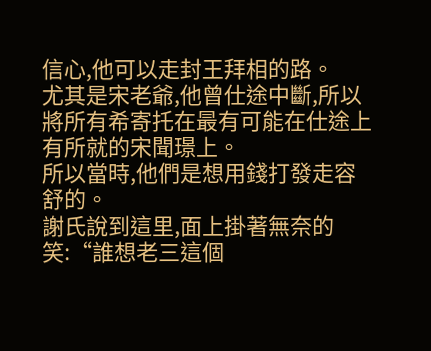信心,他可以走封王拜相的路。
尤其是宋老爺,他曾仕途中斷,所以將所有希寄托在最有可能在仕途上有所就的宋聞璟上。
所以當時,他們是想用錢打發走容舒的。
謝氏說到這里,面上掛著無奈的笑:“誰想老三這個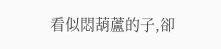看似悶葫蘆的子,卻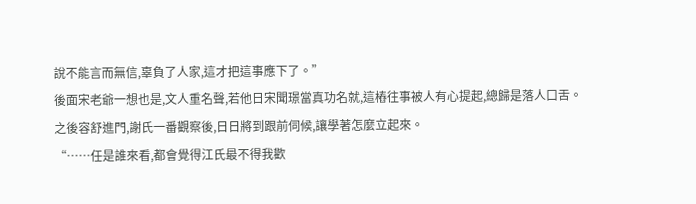說不能言而無信,辜負了人家,這才把這事應下了。”
後面宋老爺一想也是,文人重名聲,若他日宋聞璟當真功名就,這樁往事被人有心提起,總歸是落人口舌。
之後容舒進門,謝氏一番觀察後,日日將到跟前伺候,讓學著怎麼立起來。
“……任是誰來看,都會覺得江氏最不得我歡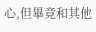心,但畢竟和其他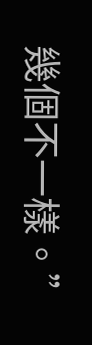幾個不一樣。”